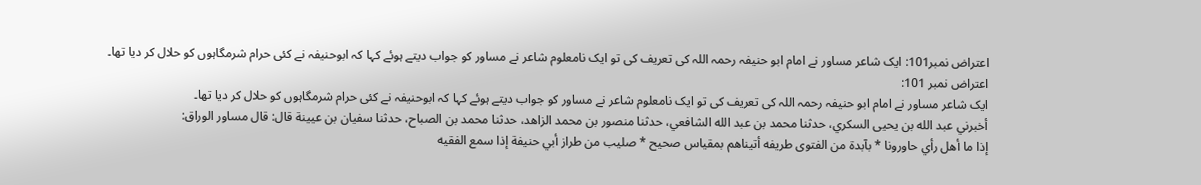اعتراض نمبر101: ایک شاعر مساور نے امام ابو حنیفہ رحمہ اللہ کی تعریف کی تو ایک نامعلوم شاعر نے مساور کو جواب دیتے ہوئے کہا کہ ابوحنیفہ نے کئی حرام شرمگاہوں کو حلال کر دیا تھا۔
اعتراض نمبر 101:
ایک شاعر مساور نے امام ابو حنیفہ رحمہ اللہ کی تعریف کی تو ایک نامعلوم شاعر نے مساور کو جواب دیتے ہوئے کہا کہ ابوحنیفہ نے کئی حرام شرمگاہوں کو حلال کر دیا تھا۔
أخبرني عبد الله بن يحيى السكري، حدثنا محمد بن عبد الله الشافعي، حدثنا منصور بن محمد الزاهد، حدثنا محمد بن الصباح، حدثنا سفيان بن عيينة قال: قال مساور الوراق:
إذا ما أهل رأي حاورونا * بآبدة من الفتوى طريفه أتيناهم بمقياس صحيح * صليب من طراز أبي حنيفة إذا سمع الفقيه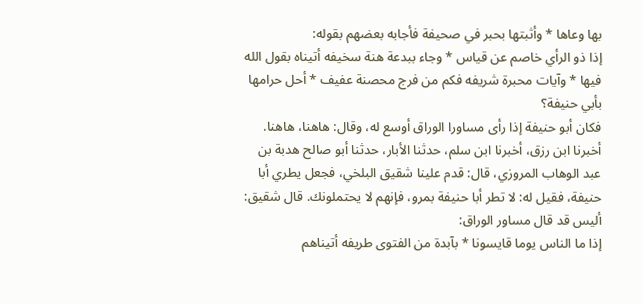بها وعاها * وأثبتها بحبر في صحيفة فأجابه بعضهم بقوله:
إذا ذو الرأي خاصم عن قياس * وجاء ببدعة هنة سخيفه أتيناه بقول الله فيها * وآيات محبرة شريفه فكم من فرج محصنة عفيف * أحل حرامها بأبي حنيفة؟
فكان أبو حنيفة إذا رأى مساورا الوراق أوسع له، وقال: هاهنا، هاهنا.
أخبرنا ابن رزق، أخبرنا ابن سلم، حدثنا الأبار، حدثنا أبو صالح هدبة بن عبد الوهاب المروزي، قال: قدم علينا شقيق البلخي، فجعل يطري أبا حنيفة، فقيل له: لا تطر أبا حنيفة بمرو، فإنهم لا يحتملونك. قال شقيق: أليس قد قال مساور الوراق:
إذا ما الناس يوما قايسونا * بآبدة من الفتوى طريفه أتيناهم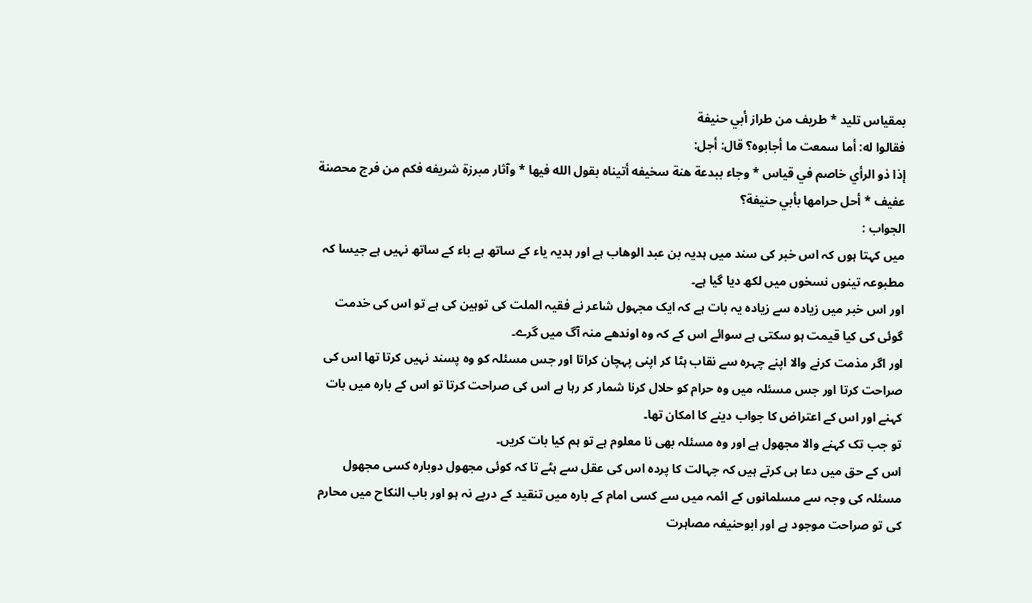بمقياس تليد * طريف من طراز أبي حنيفة
فقالوا له: أما سمعت ما أجابوه؟ قال: أجل:
إذا ذو الرأي خاصم في قياس * وجاء ببدعة هنة سخيفه أتيناه بقول الله فيها * وآثار مبرزة شريفه فكم من فرج محصنة عفيف * أحل حرامها بأبي حنيفة؟
الجواب :
میں کہتا ہوں کہ اس خبر کی سند میں ہدیہ بن عبد الوهاب ہے اور ہدیہ یاء کے ساتھ ہے باء کے ساتھ نہیں ہے جیسا کہ مطبوعہ تینوں نسخوں میں لکھ دیا گیا ہے۔
اور اس خبر میں زیادہ سے زیادہ یہ بات ہے کہ ایک مجہول شاعر نے فقیہ الملت کی توہین کی ہے تو اس کی خدمت گوئی کی کیا قیمت ہو سکتی ہے سوائے اس کے کہ وہ اوندھے منہ آگ میں گرے۔
اور اگر مذمت کرنے والا اپنے چہرہ سے نقاب ہٹا کر اپنی پہچان کراتا اور جس مسئلہ کو وہ پسند نہیں کرتا تھا اس کی صراحت کرتا اور جس مسئلہ میں وہ حرام کو حلال کرنا شمار کر رہا ہے اس کی صراحت کرتا تو اس کے بارہ میں بات کہنے اور اس کے اعتراض کا جواب دینے کا امکان تھا۔
تو جب تک کہنے والا مجهول ہے اور وہ مسئلہ بھی نا معلوم ہے تو ہم کیا بات کریں۔
اس کے حق میں دعا ہی کرتے ہیں کہ جہالت کا پردہ اس کی عقل سے ہٹے تا کہ کوئی مجھول دوبارہ کسی مجهول مسئلہ کی وجہ سے مسلمانوں کے ائمہ میں سے کسی امام کے بارہ میں تنقید کے درپے نہ ہو اور باب النکاح میں محارم کی تو صراحت موجود ہے اور ابوحنیفہ مصاہرت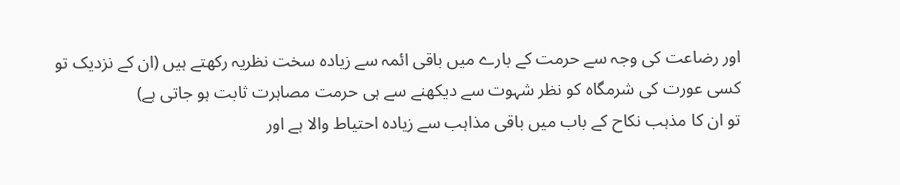اور رضاعت کی وجہ سے حرمت کے بارے میں باقی ائمہ سے زیادہ سخت نظریہ رکھتے ہیں (ان کے نزدیک تو کسی عورت کی شرمگاہ کو نظر شہوت سے دیکھنے سے ہی حرمت مصاہرت ثابت ہو جاتی ہے)
تو ان کا مذہب نکاح کے باب میں باقی مذاہب سے زیادہ احتیاط والا ہے اور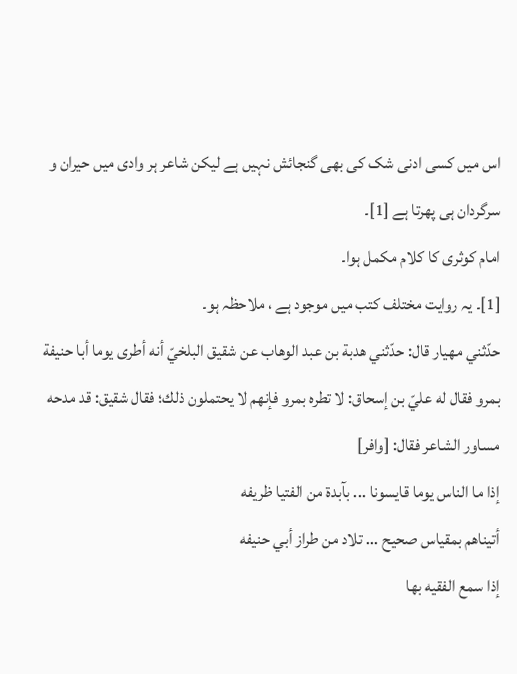اس میں کسی ادنی شک کی بھی گنجائش نہیں ہے لیکن شاعر ہر وادی میں حیران و سرگردان ہی پھرتا ہے [1]۔
امام کوثری کا کلام مکمل ہوا۔
[1]۔ یہ روایت مختلف کتب میں موجود ہے ، ملاحظہ ہو۔
حدّثني مهيار قال: حدّثني هدبة بن عبد الوهاب عن شقيق البلخيّ أنه أطرى يوما أبا حنيفة بمرو فقال له عليّ بن إسحاق: لا تطره بمرو فإنهم لا يحتملون ذلك؛ فقال شقيق: قد مدحه مساور الشاعر فقال: [وافر]
إذا ما الناس يوما قايسونا ... بآبدة من الفتيا ظريفه
أتيناهم بمقياس صحيح ... تلاد من طراز أبي حنيفه
إذا سمع الفقيه بها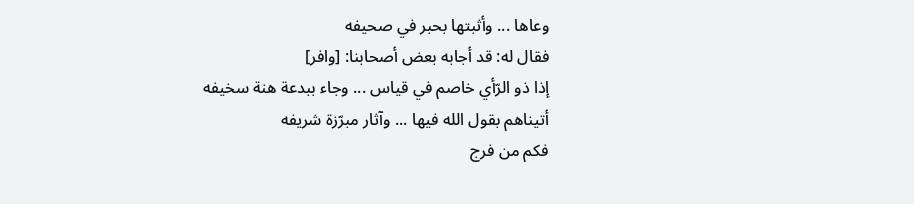وعاها ... وأثبتها بحبر في صحيفه
فقال له: قد أجابه بعض أصحابنا: [وافر]
إذا ذو الرّأي خاصم في قياس ... وجاء ببدعة هنة سخيفه
أتيناهم بقول الله فيها ... وآثار مبرّزة شريفه
فكم من فرج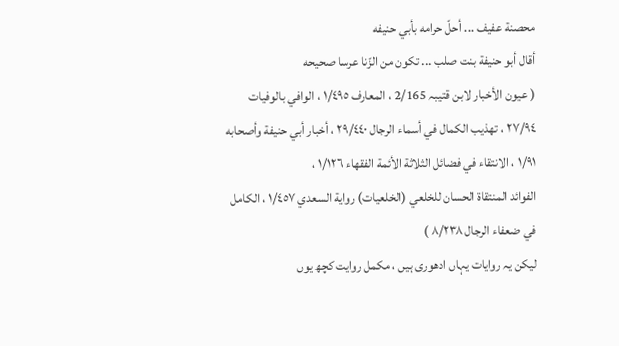محصنة عفيف ... أحلّ حرامه بأبي حنيفه
أقال أبو حنيفة بنت صلب ... تكون من الزّنا عرسا صحيحه
( عيون الأخبار لابن قتیبہ 2/165 ، المعارف ١/٤٩٥ ، الوافي بالوفيات ٢٧/٩٤ ، تهذيب الكمال في أسماء الرجال ٢٩/٤٤٠ ، أخبار أبي حنيفة وأصحابه ١/٩١ ، الانتقاء في فضائل الثلاثة الأئمة الفقهاء ١/١٢٦ ،
الفوائد المنتقاة الحسان للخلعي (الخلعيات) رواية السعدي ١/٤٥٧ ، الكامل في ضعفاء الرجال ٨/٢٣٨ )
لیکن یہ روایات یہاں ادھوری ہیں ، مکمل روایت کچھ یوں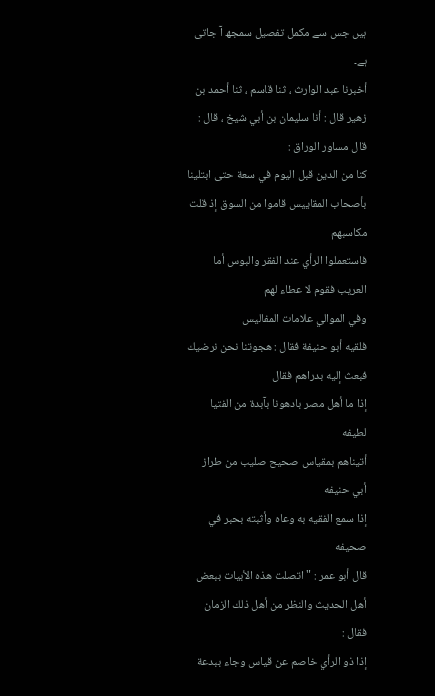ہیں جس سے مکمل تفصیل سمجھ آ جاتی ہے۔
أخبرنا عبد الوارث ، ثنا قاسم ، ثنا أحمد بن زهير قال : أنا سليمان بن أبي شيخ ، قال : قال مساور الوراق :
كنا من الدين قبل اليوم في سعة حتى ابتلينا بأصحاب المقاييس قاموا من السوق إذ قلت مكاسبهم
فاستعملوا الرأي عند الفقر والبوس أما العريب فقوم لا عطاء لهم
وفي الموالي علامات المفاليس
فلقيه أبو حنيفة فقال : هجوتنا نحن نرضيك فبعث إليه بدراهم فقال
إذا ما أهل مصر بادهونا بآبدة من الفتيا لطيفه
أتيناهم بمقياس صحيح صليب من طراز أبي حنيفه
إذا سمع الفقيه به وعاه وأثبته بحبر في صحيفه
قال أبو عمر : " اتصلت هذه الأبيات ببعض أهل الحديث والنظر من أهل ذلك الزمان فقال :
إذا ذو الرأي خاصم عن قياس وجاء ببدعة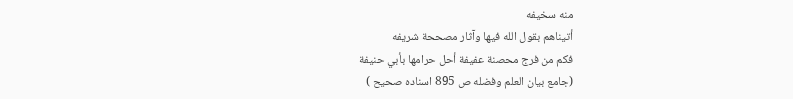منه سخيفه
أتيناهم بقول الله فيها وآثار مصححة شريفه
فكم من فرج محصنة عفيفة أحل حرامها بأبي حنيفة
(جامع بيان العلم وفضله ص 895 اسنادہ صحیح )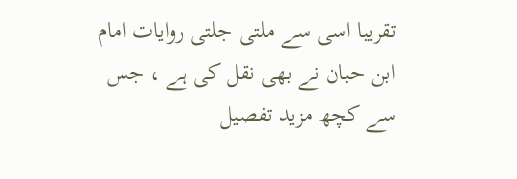تقریبا اسی سے ملتی جلتی روایات امام ابن حبان نے بھی نقل کی ہے ، جس سے کچھ مزید تفصیل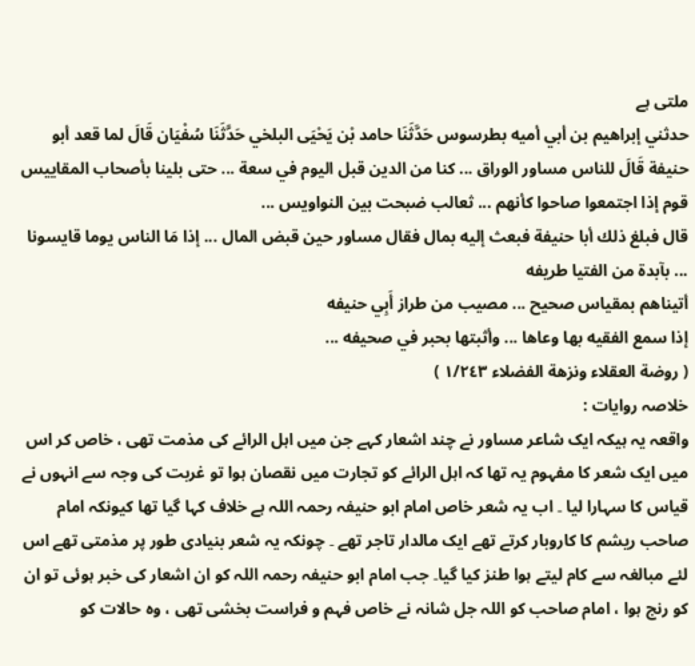ملتی ہے
حدثني إبراهيم بن أبي أميه بطرسوس حَدَّثَنَا حامد بْن يَحْيَى البلخي حَدَّثَنَا سُفْيَان قَالَ لما قعد أبو حنيفة قَالَ للناس مساور الوراق ... كنا من الدين قبل اليوم في سعة ... حتى بلينا بأصحاب المقاييس
قوم إذا اجتمعوا صاحوا كأنهم ... ثعالب ضبحت بين النواويس ...
قال فبلغ ذلك أبا حنيفة فبعث إليه بمال فقال مساور حين قبض المال ... إذا مَا الناس يوما قايسونا ... بآبدة من الفتيا طريفه
أتيناهم بمقياس صحيح ... مصيب من طراز أَبِي حنيفه
إذا سمع الفقيه بها وعاها ... وأثبتها بحبر في صحيفه ...
( روضة العقلاء ونزهة الفضلاء ١/٢٤٣ )
خلاصہ روایات :
واقعہ یہ ہیکہ ایک شاعر مساور نے چند اشعار کہے جن میں اہل الرائے کی مذمت تھی ، خاص کر اس میں ایک شعر کا مفہوم یہ تھا کہ اہل الرائے کو تجارت میں نقصان ہوا تو غربت کی وجہ سے انہوں نے قیاس کا سہارا لیا ۔ اب یہ شعر خاص امام ابو حنیفہ رحمہ اللہ ہے خلاف کہا گیا تھا کیونکہ امام صاحب ریشم کا کاروبار کرتے تھے ایک مالدار تاجر تھے ۔ چونکہ یہ شعر بنیادی طور پر مذمتی تھے اس لئے مبالغہ سے کام لیتے ہوا طنز کیا گیا۔ جب امام ابو حنیفہ رحمہ اللہ کو ان اشعار کی خبر ہوئی تو ان کو رنج ہوا ، امام صاحب کو اللہ جل شانہ نے خاص فہم و فراست بخشی تھی ، وہ حالات کو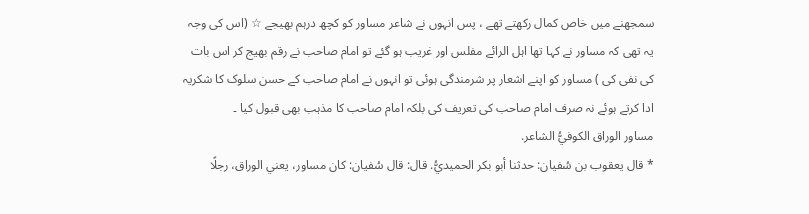سمجھنے میں خاص کمال رکھتے تھے ، پس انہوں نے شاعر مساور کو کچھ درہم بھیجے ☆ (اس کی وجہ یہ تھی کہ مساور نے کہا تھا اہل الرائے مفلس اور غریب ہو گئے تو امام صاحب نے رقم بھیج کر اس بات کی نفی کی ) مساور کو اپنے اشعار پر شرمندگی ہوئی تو انہوں نے امام صاحب کے حسن سلوک کا شکریہ ادا کرتے ہوئے نہ صرف امام صاحب کی تعریف کی بلکہ امام صاحب کا مذہب بھی قبول کیا ۔
مساور الوراق الكوفيُّ الشاعر.
* قال يعقوب بن سُفيان: حدثنا أبو بكر الحميديُّ. قال: قال سُفيان: كان مساور، يعني الوراق، رجلًا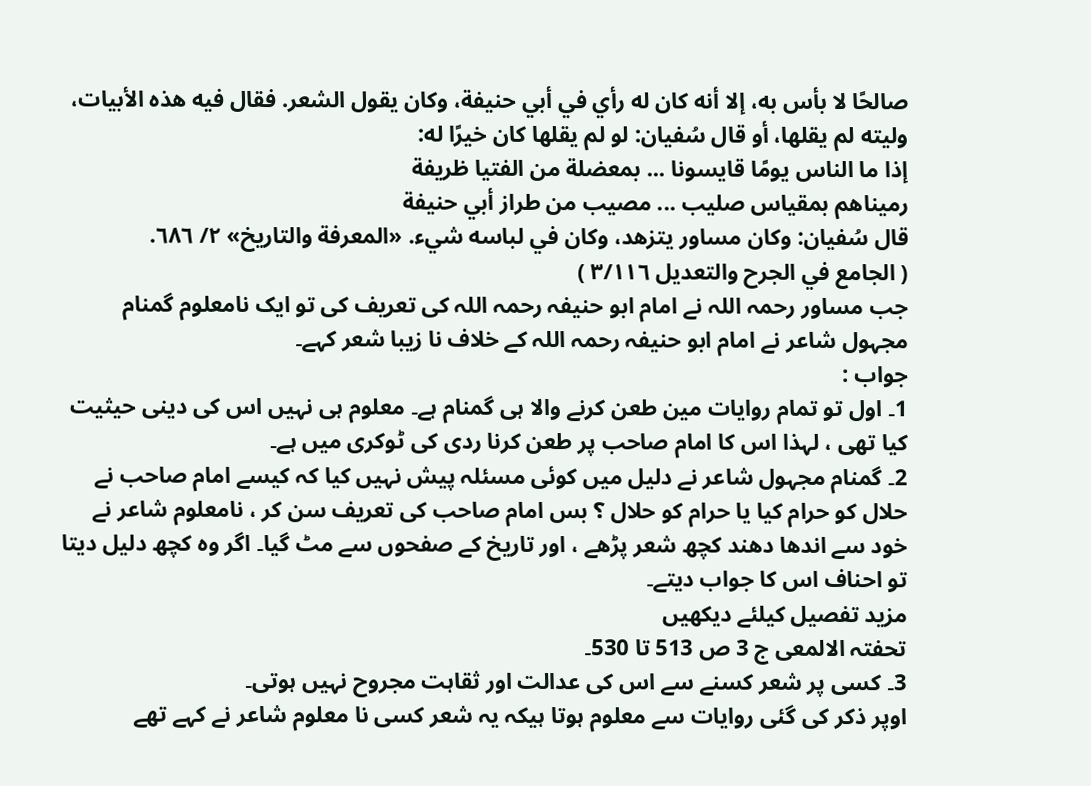صالحًا لا بأس به، إلا أنه كان له رأي في أبي حنيفة، وكان يقول الشعر. فقال فيه هذه الأبيات، وليته لم يقلها، أو قال سُفيان: لو لم يقلها كان خيرًا له:
إذا ما الناس يومًا قايسونا ... بمعضلة من الفتيا ظريفة
رميناهم بمقياس صليب ... مصيب من طراز أبي حنيفة
قال سُفيان: وكان مساور يتزهد، وكان في لباسه شيء. «المعرفة والتاريخ» ٢/ ٦٨٦.
( الجامع في الجرح والتعديل ٣/١١٦ )
جب مساور رحمہ اللہ نے امام ابو حنیفہ رحمہ اللہ کی تعریف کی تو ایک نامعلوم گمنام مجہول شاعر نے امام ابو حنیفہ رحمہ اللہ کے خلاف نا زیبا شعر کہے۔
جواب :
1۔ اول تو تمام روایات مین طعن کرنے والا ہی گمنام ہے۔ معلوم ہی نہیں اس کی دینی حیثیت کیا تھی ، لہذا اس کا امام صاحب پر طعن کرنا ردی کی ٹوکری میں ہے۔
2۔ گمنام مجہول شاعر نے دلیل میں کوئی مسئلہ پیش نہیں کیا کہ کیسے امام صاحب نے حلال کو حرام کیا یا حرام کو حلال ؟ بس امام صاحب کی تعریف سن کر ، نامعلوم شاعر نے خود سے اندھا دھند کچھ شعر پڑھے ، اور تاریخ کے صفحوں سے مٹ گیا۔ اگر وہ کچھ دلیل دیتا تو احناف اس کا جواب دیتے۔
مزید تفصیل کیلئے دیکھیں
تحفتہ الالمعی ج 3 ص 513 تا 530۔
3۔ کسی پر شعر کسنے سے اس کی عدالت اور ثقاہت مجروح نہیں ہوتی۔
اوپر ذکر کی گئی روایات سے معلوم ہوتا ہیکہ یہ شعر کسی نا معلوم شاعر نے کہے تھے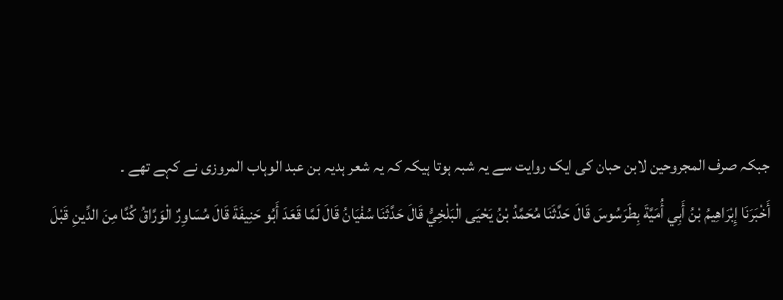جبکہ صرف المجروحین لابن حبان کی ایک روایت سے یہ شبہ ہوتا ہیکہ کہ یہ شعر ہدیہ بن عبد الوہاب المروزی نے کہے تھے ۔
أَخْبَرَنَا إِبْرَاهِيمُ بْنُ أَبِي أُمَيَّةَ بِطَرَسُوسَ قَالَ حَدَّثَنَا مُحَمَّدُ بْنُ يَحْيَى الْبَلْخِيُّ قَالَ حَدَّثَنَا سُفْيَانُ قَالَ لَمَّا قَعَدَ أَبُو حَنِيفَةَ قَالَ مُسَاوِرٌ الْوَرَّاقُ كُنَّا مِنَ الدِّينِ قَبْلَ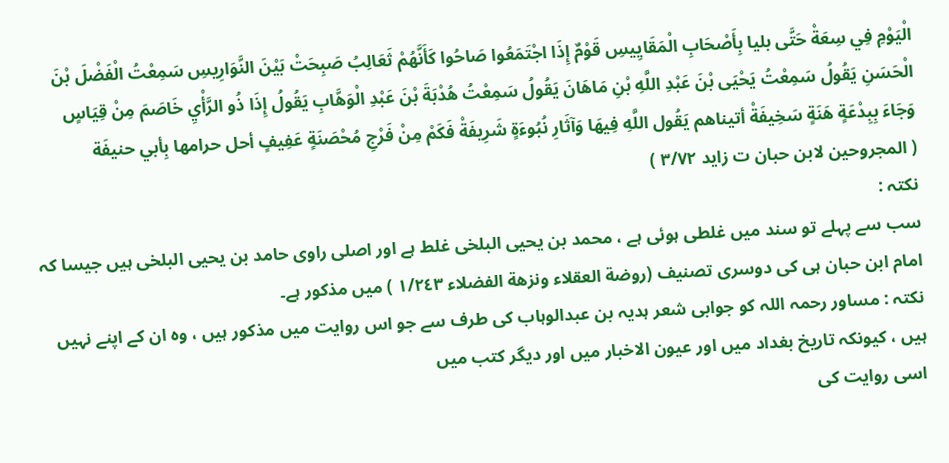الْيَوْمِ فِي سِعَةْ حَتَّى بليا بِأَصْحَابِ الْمَقَايِيسِ قَوْمٌ إِذَا اجْتَمَعُوا صَاحُوا كَأَنَّهُمْ ثَعَالِبُ صَبِحَتْ بَيْنَ النَّوَارِيسِ سَمِعْتُ الْفَضْلَ بْنَ الْحَسَنِ يَقُولُ سَمِعْتُ يَحْيَى بْنَ عَبْدِ اللَّهِ بْنِ مَاهَانَ يَقُولُ سَمِعْتُ هُدْبَةَ بْنَ عَبْدِ الْوَهَّابِ يَقُولُ إِذَا ذُو الرَّأْيِ خَاصَمَ مِنْ قِيَاسٍ وَجَاءَ بِبِدْعَةٍ هَنَةٍ سَخِيفَةْ أتيناهم يَقُول اللَّهِ فِيهَا وَآثَارِ نُبُوءَةٍ شَرِيفَةْ فَكَمْ مِنْ فَرْجِ مُحْصَنَةٍ عَفِيفٍ أحل حرامها بِأبي حنيفَة
( المجروحين لابن حبان ت زايد ٣/٧٢ )
نکتہ :
سب سے پہلے تو سند میں غلطی ہوئی ہے ، محمد بن یحیی البلخی غلط ہے اور اصلی راوی حامد بن یحیی البلخی ہیں جیسا کہ امام ابن حبان ہی کی دوسری تصنیف (روضة العقلاء ونزهة الفضلاء ١/٢٤٣ ) میں مذکور ہے۔
نکتہ : مساور رحمہ اللہ کو جوابی شعر ہدیہ بن عبدالوہاب کی طرف سے جو اس روایت میں مذکور ہیں ، وہ ان کے اپنے نہیں ہیں ، کیونکہ تاریخ بغداد میں اور عیون الاخبار میں اور دیگر کتب میں
اسی روایت کی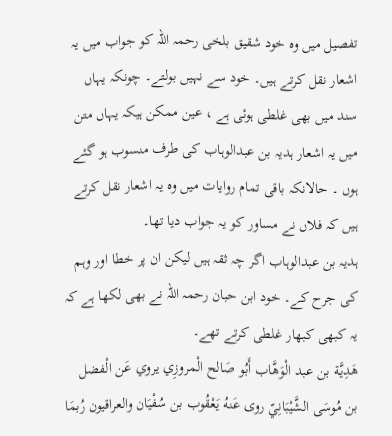تفصیل میں وہ خود شقیق بلخی رحمہ اللہ کو جواب میں یہ اشعار نقل کرتے ہیں۔ خود سے نہیں بولتے۔ چونکہ یہاں سند میں بھی غلطی ہوئی ہے ، عین ممکن ہیکہ یہاں متن میں یہ اشعار ہدیہ بن عبدالوہاب کی طرف منسوب ہو گئے ہوں ۔ حالانکہ باقی تمام روایات میں وہ یہ اشعار نقل کرتے ہیں کہ فلاں نے مساور کو یہ جواب دیا تھا۔
ہدیہ بن عبدالوہاب اگر چہ ثقہ ہیں لیکن ان پر خطا اور وہم کی جرح کے۔ خود ابن حبان رحمہ اللہ نے بھی لکھا ہے کہ یہ کبھی کبھار غلطی کرتے تھے۔
هَدِيَّة بن عبد الْوَهَّاب أَبُو صَالح الْمروزِي يروي عَن الْفضل بن مُوسَى الشَّيْبَانِيّ روى عَنهُ يَعْقُوب بن سُفْيَان والعراقيون رُبمَا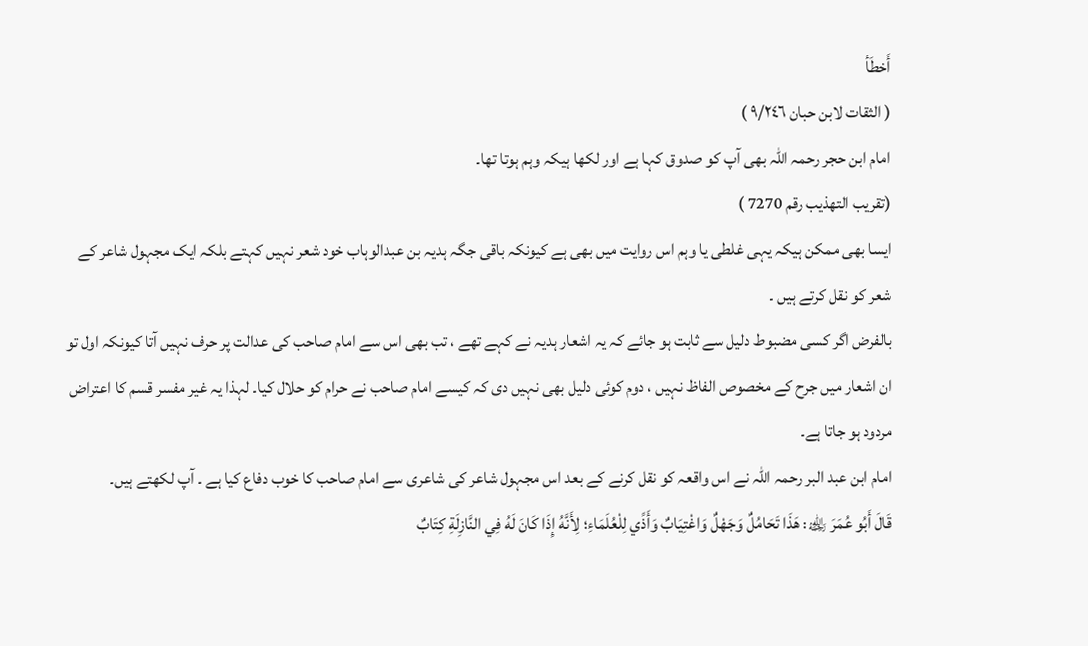أَخطَأ
( الثقات لابن حبان ٩/٢٤٦ )
امام ابن حجر رحمہ اللہ بھی آپ کو صدوق کہا ہے اور لکھا ہیکہ وہم ہوتا تھا۔
(تقريب التهذيب رقم 7270 )
ایسا بھی ممکن ہیکہ یہی غلطی یا وہم اس روایت میں بھی ہے کیونکہ باقی جگہ ہدیہ بن عبدالوہاب خود شعر نہیں کہتے بلکہ ایک مجہول شاعر کے شعر کو نقل کرتے ہیں ۔
بالفرض اگر کسی مضبوط دلیل سے ثابت ہو جائے کہ یہ اشعار ہدیہ نے کہے تھے ، تب بھی اس سے امام صاحب کی عدالت پر حرف نہیں آتا کیونکہ اول تو ان اشعار میں جرح کے مخصوص الفاظ نہیں ، دوم کوئی دلیل بھی نہیں دی کہ کیسے امام صاحب نے حرام کو حلال کیا۔ لہذا یہ غیر مفسر قسم کا اعتراض مردود ہو جاتا ہے۔
امام ابن عبد البر رحمہ اللہ نے اس واقعہ کو نقل کرنے کے بعد اس مجہول شاعر کی شاعری سے امام صاحب کا خوب دفاع کیا ہے ۔ آپ لکھتے ہیں۔
قَالَ أَبُو عُمَرَ ﵀: هَذَا تَحَامُلٌ وَجَهْلٌ وَاغْتِيَابٌ وَأَذًي لِلْعُلَمَاءِ؛ لِأَنَّهُ إِذَا كَانَ لَهُ فِي النَّازِلَةِ كِتَابٌ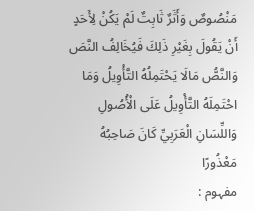مَنْصُوصٌ وَأَثَرٌ ثَابِتٌ لَمْ يَكُنْ لِأَحَدٍ أَنْ يَقُولَ بِغَيْرِ ذَلِكَ فَيُخَالِفُ النَّصَ وَالنَّصُّ مَالَا يَحْتَمِلُهُ التَّأْوِيلُ وَمَا احْتَمِلَهُ التَّأْوِيلُ عَلَى الْأُصُولِ وَاللِّسَانِ الْعَرَبِيِّ كَانَ صَاحِبُهُ مَعْذُورًا
مفہوم :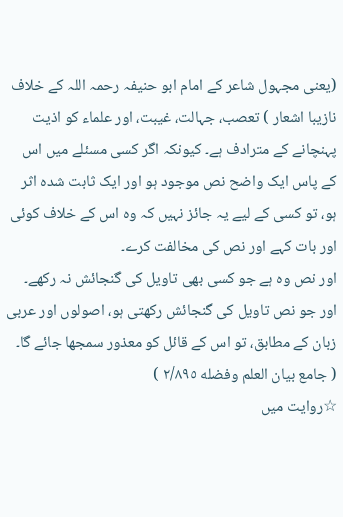(یعنی مجہول شاعر کے امام ابو حنیفہ رحمہ اللہ کے خلاف نازیبا اشعار ) تعصب، جہالت، غیبت، اور علماء کو اذیت پہنچانے کے مترادف ہے۔ کیونکہ اگر کسی مسئلے میں اس کے پاس ایک واضح نص موجود ہو اور ایک ثابت شدہ اثر ہو، تو کسی کے لیے یہ جائز نہیں کہ وہ اس کے خلاف کوئی اور بات کہے اور نص کی مخالفت کرے۔
اور نص وہ ہے جو کسی بھی تاویل کی گنجائش نہ رکھے۔
اور جو نص تاویل کی گنجائش رکھتی ہو، اصولوں اور عربی زبان کے مطابق، تو اس کے قائل کو معذور سمجھا جائے گا۔
( جامع بيان العلم وفضله ٢/٨٩٥ )
☆روایت میں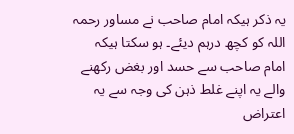یہ ذکر ہیکہ امام صاحب نے مساور رحمہ اللہ کو کچھ درہم دیئے۔ ہو سکتا ہیکہ امام صاحب سے حسد اور بغض رکھنے والے یہ اپنے غلط ذہن کی وجہ سے یہ اعتراض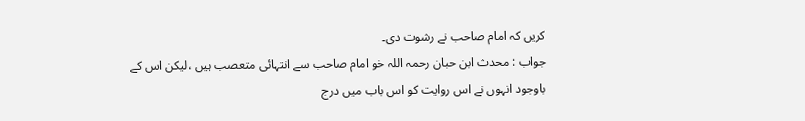کریں کہ امام صاحب نے رشوت دی۔
جواب : محدث ابن حبان رحمہ اللہ خو امام صاحب سے انتہائی متعصب ہیں ،لیکن اس کے
باوجود انہوں نے اس روایت کو اس باب میں درج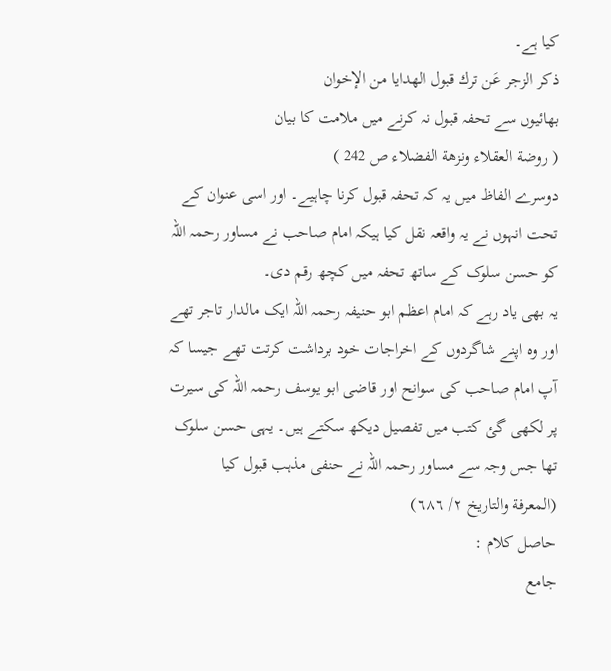کیا ہے۔
ذكر الزجر عَن ترك قبول الهدايا من الإخوان
بھائیوں سے تحفہ قبول نہ کرنے میں ملامت کا بیان
( روضة العقلاء ونزهة الفضلاء ص 242 )
دوسرے الفاظ میں یہ کہ تحفہ قبول کرنا چاہیے۔ اور اسی عنوان کے تحت انہوں نے یہ واقعہ نقل کیا ہیکہ امام صاحب نے مساور رحمہ اللہ کو حسن سلوک کے ساتھ تحفہ میں کچھ رقم دی۔
یہ بھی یاد رہے کہ امام اعظم ابو حنیفہ رحمہ اللہ ایک مالدار تاجر تھے اور وہ اپنے شاگردوں کے اخراجات خود برداشت کرتت تھے جیسا کہ آپ امام صاحب کی سوانح اور قاضی ابو یوسف رحمہ اللہ کی سیرت پر لکھی گئ کتب میں تفصیل دیکھ سکتے ہیں۔ یہی حسن سلوک تھا جس وجہ سے مساور رحمہ اللہ نے حنفی مذہب قبول کیا
(المعرفة والتاريخ ٢/ ٦٨٦)
حاصل کلام :
جامع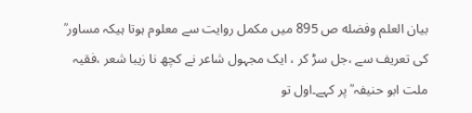بيان العلم وفضله ص 895 میں مکمل روایت سے معلوم ہوتا ہیکہ مساور ؒ کی تعریف سے ،جل سڑ کر ، ایک مجہول شاعر نے کچھ نا زیبا شعر ،فقیہ ملت ابو حنیفہ ؒ پر کہے۔اول تو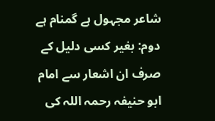شاعر مجہول ہے گمنام ہے دوم: بغیر کسی دلیل کے صرف ان اشعار سے امام ابو حنیفہ رحمہ اللہ کی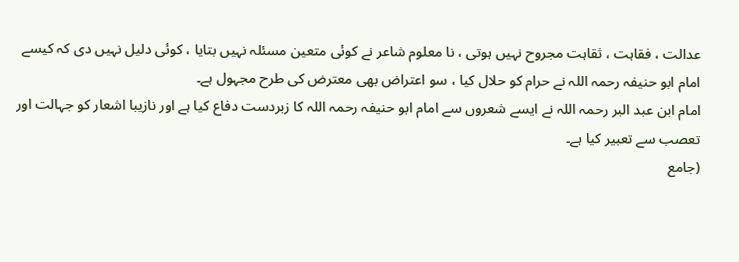عدالت ، فقاہت ، ثقاہت مجروح نہیں ہوتی ، نا معلوم شاعر نے کوئی متعین مسئلہ نہیں بتایا ، کوئی دلیل نہیں دی کہ کیسے امام ابو حنیفہ رحمہ اللہ نے حرام کو حلال کیا ، سو اعتراض بھی معترض کی طرح مجہول ہے۔
امام ابن عبد البر رحمہ اللہ نے ایسے شعروں سے امام ابو حنیفہ رحمہ اللہ کا زبردست دفاع کیا ہے اور نازیبا اشعار کو جہالت اور تعصب سے تعبیر کیا ہے۔
(جامع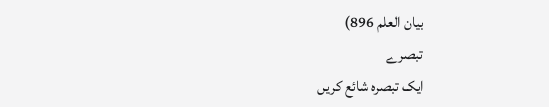بیان العلم 896)
تبصرے
ایک تبصرہ شائع کریں